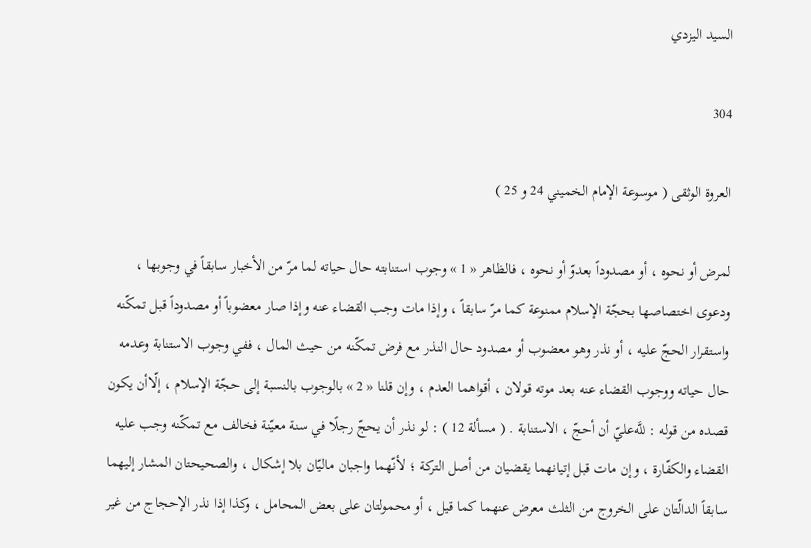السيد اليزدي

304

العروة الوثقى ( موسوعة الإمام الخميني 24 و 25 )

لمرض أو نحوه ، أو مصدوداً بعدوّ أو نحوه ، فالظاهر « 1 » وجوب استنابته حال حياته لما مرّ من الأخبار سابقاً في وجوبها ، ودعوى اختصاصها بحجّة الإسلام ممنوعة كما مرّ سابقاً ، وإذا مات وجب القضاء عنه وإذا صار معضوباً أو مصدوداً قبل تمكّنه واستقرار الحجّ عليه ، أو نذر وهو معضوب أو مصدود حال النذر مع فرض تمكّنه من حيث المال ، ففي وجوب الاستنابة وعدمه حال حياته ووجوب القضاء عنه بعد موته قولان ، أقواهما العدم ، وإن قلنا « 2 » بالوجوب بالنسبة إلى حجّة الإسلام ، إلّاأن يكون قصده من قوله : للَّه‌عليّ أن أحجّ ، الاستنابة . ( مسألة 12 ) : لو نذر أن يحجّ رجلًا في سنة معيّنة فخالف مع تمكّنه وجب عليه القضاء والكفّارة ، وإن مات قبل إتيانهما يقضيان من أصل التركة ؛ لأنّهما واجبان ماليّان بلا إشكال ، والصحيحتان المشار إليهما سابقاً الدالّتان على الخروج من الثلث معرض عنهما كما قيل ، أو محمولتان على بعض المحامل ، وكذا إذا نذر الإحجاج من غير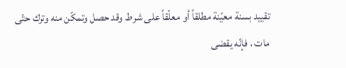تقييد بسنة معيّنة مطلقاً أو معلّقاً على شرط وقد حصل وتمكّن منه وترك حتّى مات ، فإنّه يقضى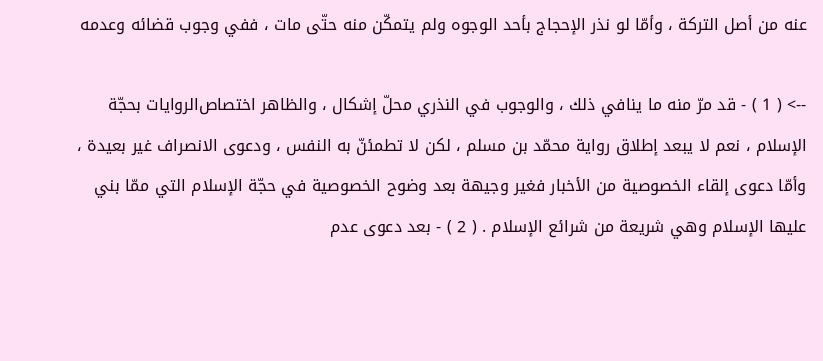عنه من أصل التركة ، وأمّا لو نذر الإحجاج بأحد الوجوه ولم يتمكّن منه حتّى مات ، ففي وجوب قضائه وعدمه

--> ( 1 ) - قد مرّ منه ما ينافي ذلك ، والوجوب في النذري محلّ إشكال ، والظاهر اختصاص‌الروايات بحجّة الإسلام ، نعم لا يبعد إطلاق رواية محمّد بن مسلم ، لكن لا تطمئنّ به النفس ، ودعوى الانصراف غير بعيدة ، وأمّا دعوى إلقاء الخصوصية من الأخبار فغير وجيهة بعد وضوح الخصوصية في حجّة الإسلام التي ممّا بني عليها الإسلام وهي شريعة من شرائع الإسلام . ( 2 ) - بعد دعوى عدم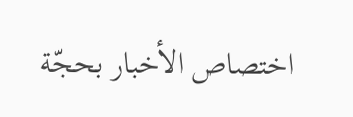اختصاص الأخبار بحجّة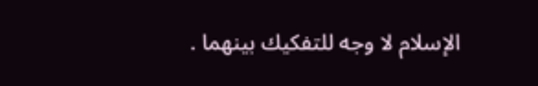الإسلام لا وجه للتفكيك بينهما .